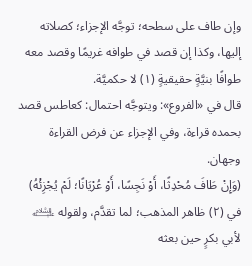وإن طاف على سطحه؛ توجَّه الإجزاء؛ كصلاته إليها، وكذا إن قصد في طوافه غريمًا وقصد معه طوافًا بنيَّةٍ حقيقيةٍ (١) لا حكميَّة.
قال في «الفروع»: ويتوجَّه احتمال: كعاطس قصد بحمده قراءة، وفي الإجزاء عن فرض القراءة وجهان.
(وَإِنْ طَافَ مُحْدِثًا، أَوْ نَجِسًا، أَوْ عُرْيَانًا؛ لَمْ يُجْزِئْهُ) في (٢) ظاهر المذهب؛ لما تقدَّم، ولقوله ﵇ لأبي بكرٍ حين بعثه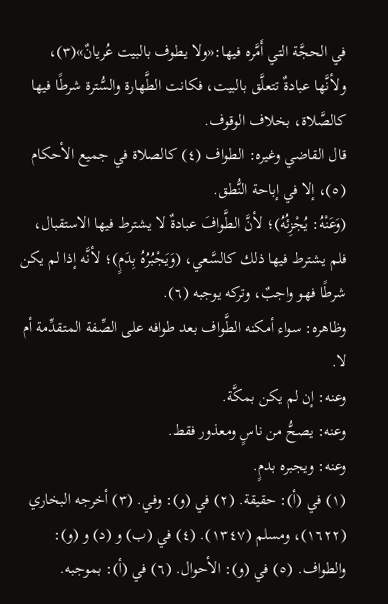في الحجَّة التي أَمَّره فيها:«ولا يطوف بالبيت عُريانٌ»(٣)، ولأنَّها عبادةٌ تتعلَّق بالبيت، فكانت الطَّهارة والسُّترة شرطًا فيها كالصَّلاة، بخلاف الوقوف.
قال القاضي وغيره: الطواف (٤) كالصلاة في جميع الأحكام (٥)، إلا في إباحة النُّطق.
(وَعَنْهُ: يُجْزِئُهُ)؛ لأنَّ الطَّوافَ عبادةٌ لا يشترط فيها الاستقبال، فلم يشترط فيها ذلك كالسَّعي، (وَيَجْبُرُهُ بِدَمٍ)؛ لأنَّه إذا لم يكن شرطًا فهو واجبٌ، وتركه يوجبه (٦).
وظاهره: سواء أمكنه الطَّواف بعد طوافه على الصِّفة المتقدِّمة أم لا.
وعنه: إن لم يكن بمكَّة.
وعنه: يصحُّ من ناسٍ ومعذور فقط.
وعنه: ويجبره بدمٍ.
(١) في (أ): حقيقة. (٢) في (و): وفي. (٣) أخرجه البخاري (١٦٢٢)، ومسلم (١٣٤٧). (٤) في (ب) و (د) و (و): والطواف. (٥) في (و): الأحوال. (٦) في (أ): بموجبه.